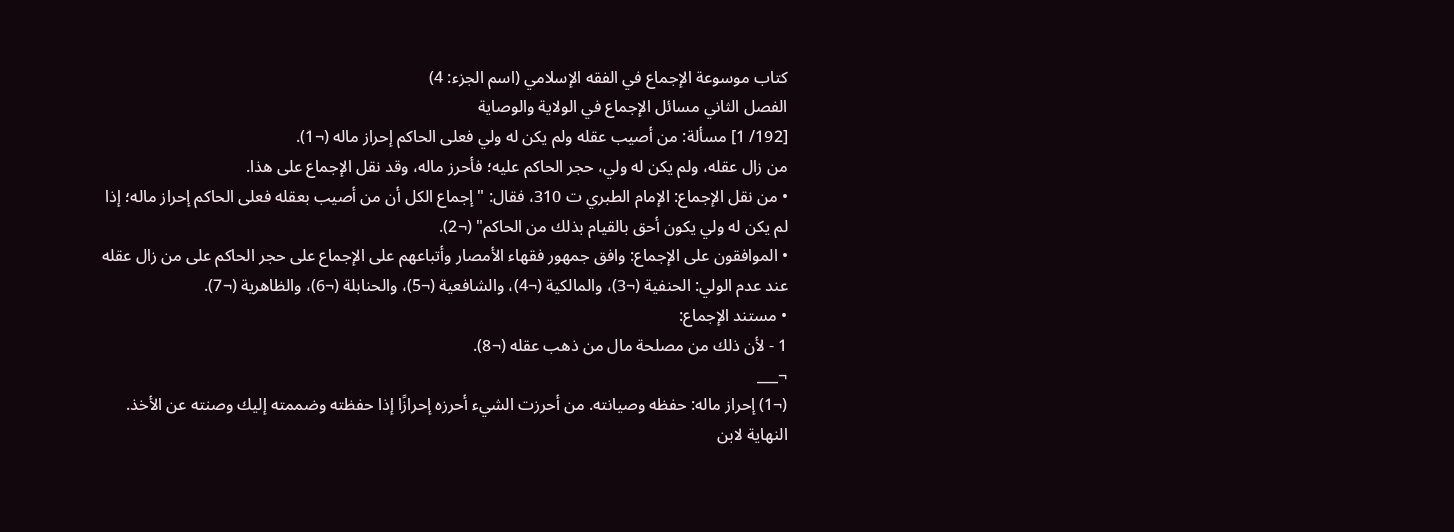كتاب موسوعة الإجماع في الفقه الإسلامي (اسم الجزء: 4)
الفصل الثاني مسائل الإجماع في الولاية والوصاية
[192/ 1] مسألة: من أصيب عقله ولم يكن له ولي فعلى الحاكم إحراز ماله (¬1).
من زال عقله، ولم يكن له ولي، حجر الحاكم عليه؛ فأحرز ماله، وقد نقل الإجماع على هذا.
• من نقل الإجماع: الإمام الطبري ت 310، فقال: "إجماع الكل أن من أصيب بعقله فعلى الحاكم إحراز ماله؛ إذا لم يكن له ولي يكون أحق بالقيام بذلك من الحاكم" (¬2).
• الموافقون على الإجماع: وافق جمهور فقهاء الأمصار وأتباعهم على الإجماع على حجر الحاكم على من زال عقله عند عدم الولي: الحنفية (¬3)، والمالكية (¬4)، والشافعية (¬5)، والحنابلة (¬6)، والظاهرية (¬7).
• مستند الإجماع:
1 - لأن ذلك من مصلحة مال من ذهب عقله (¬8).
¬___
(¬1) إحراز ماله: حفظه وصيانته. من أحرزت الشيء أحرزه إحرازًا إذا حفظته وضممته إليك وصنته عن الأخذ. النهاية لابن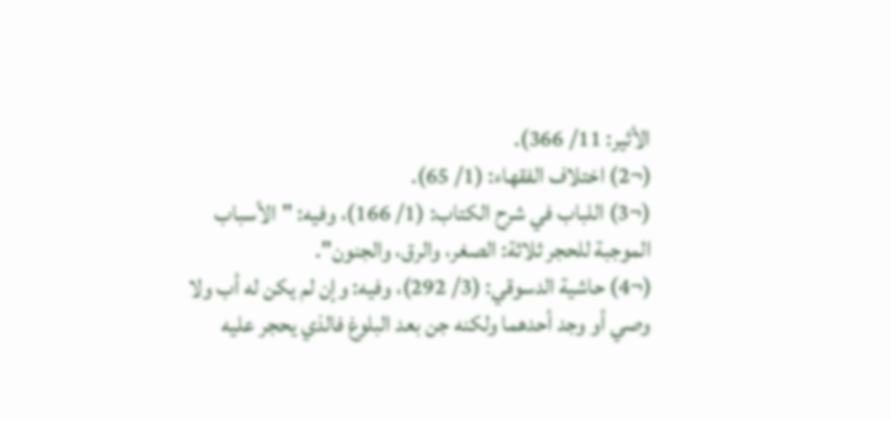الأثير: 11/ 366).
(¬2) اختلاف الفقهاء: (1/ 65).
(¬3) اللباب في شرح الكتاب: (1/ 166)، وفيه: "الأسباب الموجبة للحجر ثلاثة: الصغر، والرق، والجنون".
(¬4) حاشية الدسوقي: (3/ 292)، وفيه: وإن لم يكن له أب ولا وصي أو وجد أحدهما ولكنه جن بعد البلوغ فالذي يحجر عليه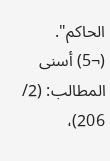الحاكم".
(¬5) أسنى المطالب: (2/ 206)،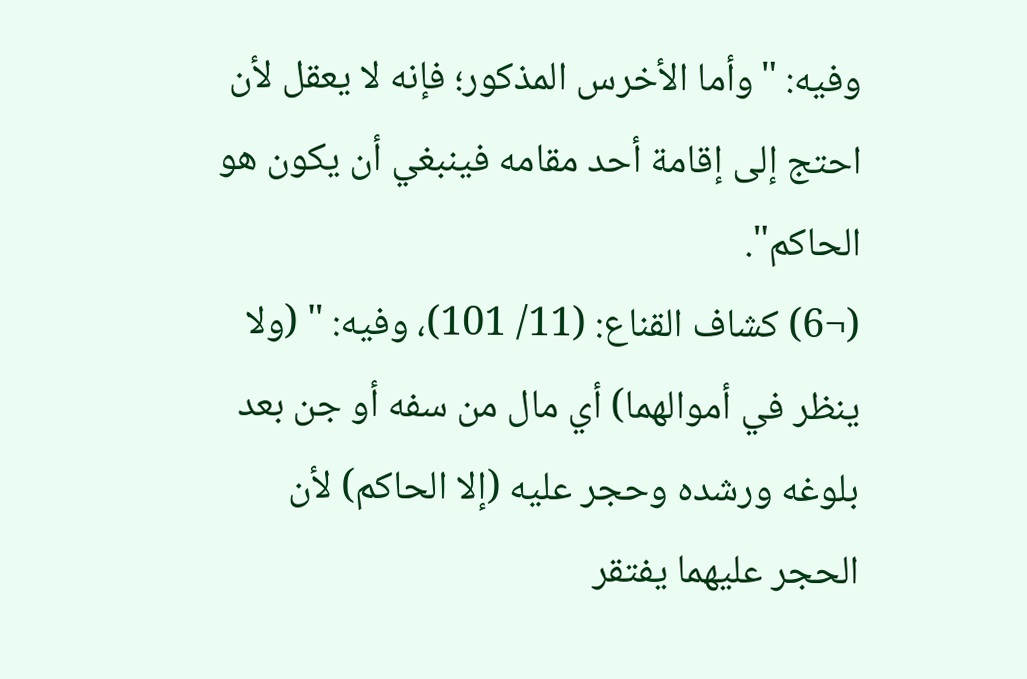وفيه: "وأما الأخرس المذكور؛ فإنه لا يعقل لأن احتج إلى إقامة أحد مقامه فينبغي أن يكون هو الحاكم".
(¬6) كشاف القناع: (11/ 101)، وفيه: " (ولا ينظر في أموالهما) أي مال من سفه أو جن بعد بلوغه ورشده وحجر عليه (إلا الحاكم) لأن الحجر عليهما يفتقر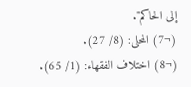إلى الحاكم".
(¬7) المحلى: (8/ 27).
(¬8) اختلاف الفقهاء: (1/ 65).